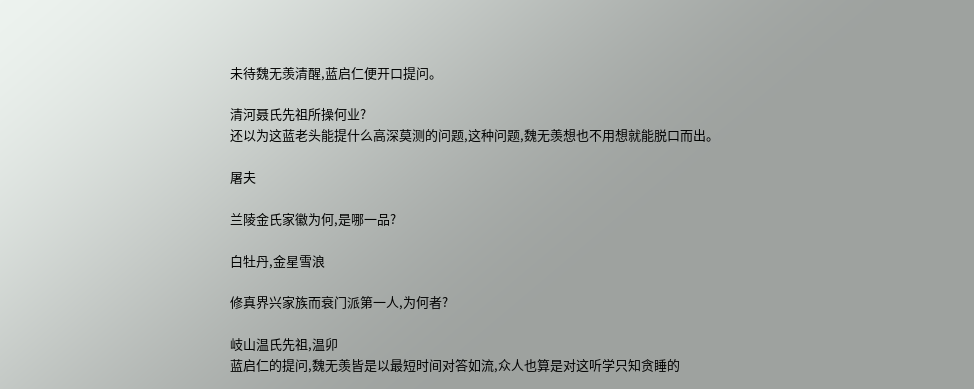未待魏无羡清醒,蓝启仁便开口提问。

清河聂氏先祖所操何业?
还以为这蓝老头能提什么高深莫测的问题,这种问题,魏无羡想也不用想就能脱口而出。

屠夫

兰陵金氏家徽为何,是哪一品?

白牡丹,金星雪浪

修真界兴家族而衰门派第一人,为何者?

岐山温氏先祖,温卯
蓝启仁的提问,魏无羡皆是以最短时间对答如流,众人也算是对这听学只知贪睡的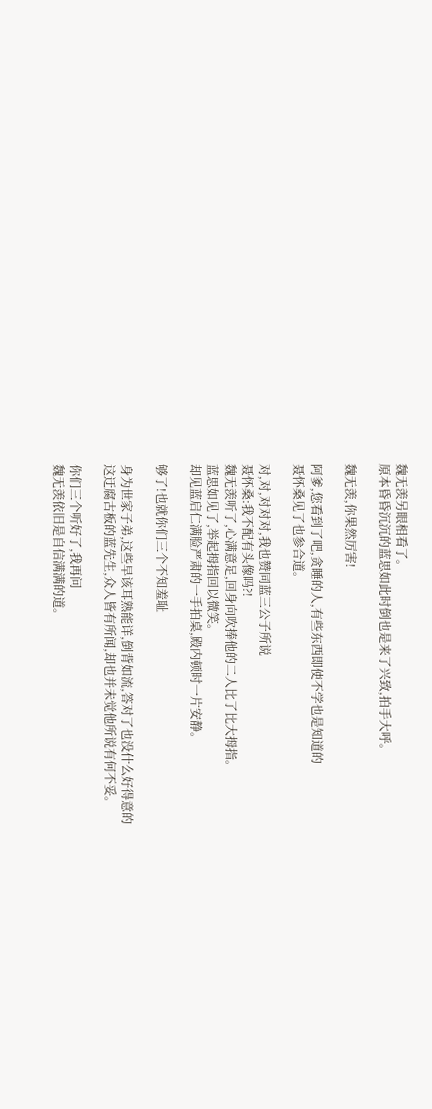魏无羡另眼相看了。
原本昏昏沉沉的蓝思如此时倒也是来了兴致,拍手大呼。

魏无羡,你果然厉害!

阿爹,您看到了吧,贪睡的人,有些东西即使不学也是知道的
聂怀桑见了也参合道。

对,对,对对对,我也赞同蓝三公子所说
聂怀桑:我不配有头像吗?!
魏无羡听了,心满意足,回身向吹捧他的二人比了比大拇指。
蓝思如见了,举起拇指回以微笑。
却见蓝启仁满脸严肃的一手拍桌,殿内顿时一片安静。

够了!也就你们三个不知羞耻

身为世家子弟,这些早该耳熟能详,倒背如流,答对了也没什么好得意的
这迂腐古板的蓝先生,众人皆有所闻,却也并未觉他所说有何不妥。

你们三个听好了,我再问
魏无羡依旧是自信满满的道。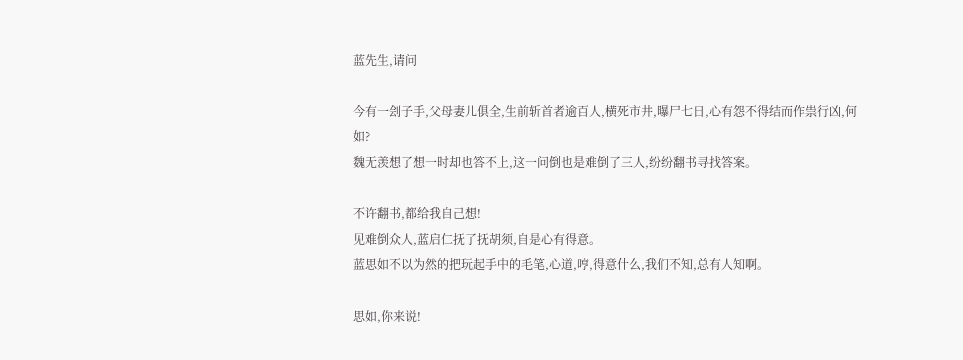蓝先生,请问

今有一刽子手,父母妻儿俱全,生前斩首者逾百人,横死市井,曝尸七日,心有怨不得结而作祟行凶,何如?
魏无羡想了想一时却也答不上,这一问倒也是难倒了三人,纷纷翻书寻找答案。

不许翻书,都给我自己想!
见难倒众人,蓝启仁抚了抚胡须,自是心有得意。
蓝思如不以为然的把玩起手中的毛笔,心道,哼,得意什么,我们不知,总有人知啊。

思如,你来说!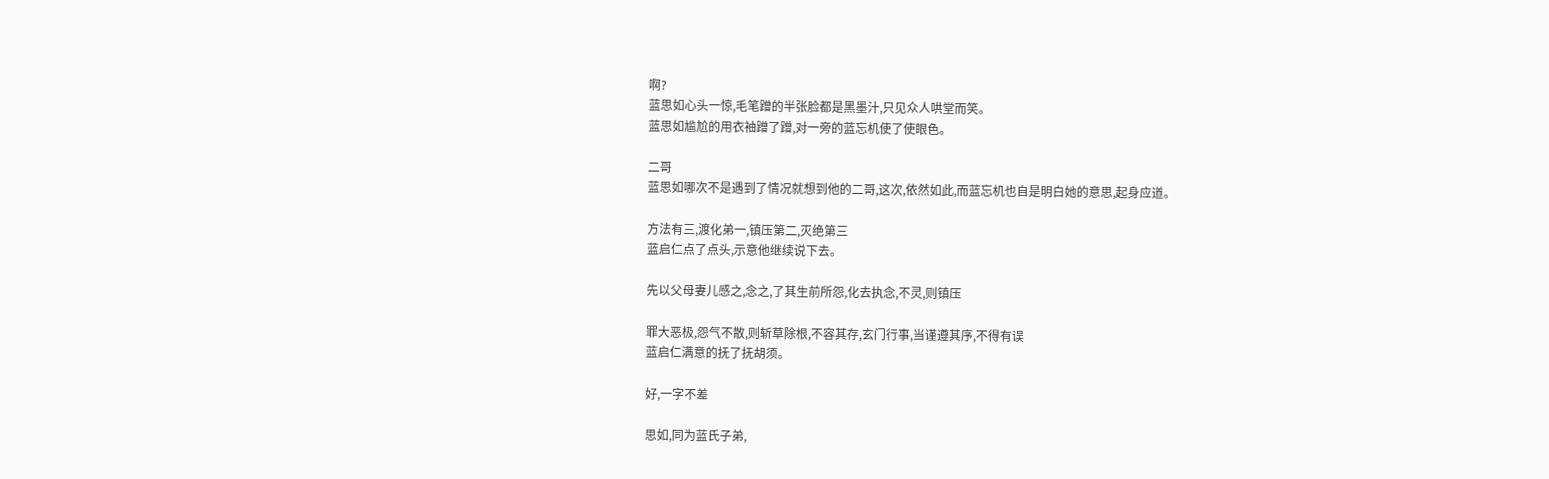啊?
蓝思如心头一惊,毛笔蹭的半张脸都是黑墨汁,只见众人哄堂而笑。
蓝思如尴尬的用衣袖蹭了蹭,对一旁的蓝忘机使了使眼色。

二哥
蓝思如哪次不是遇到了情况就想到他的二哥,这次,依然如此,而蓝忘机也自是明白她的意思,起身应道。

方法有三,渡化弟一,镇压第二,灭绝第三
蓝启仁点了点头,示意他继续说下去。

先以父母妻儿感之,念之,了其生前所怨,化去执念,不灵,则镇压

罪大恶极,怨气不散,则斩草除根,不容其存,玄门行事,当谨遵其序,不得有误
蓝启仁满意的抚了抚胡须。

好,一字不差

思如,同为蓝氏子弟,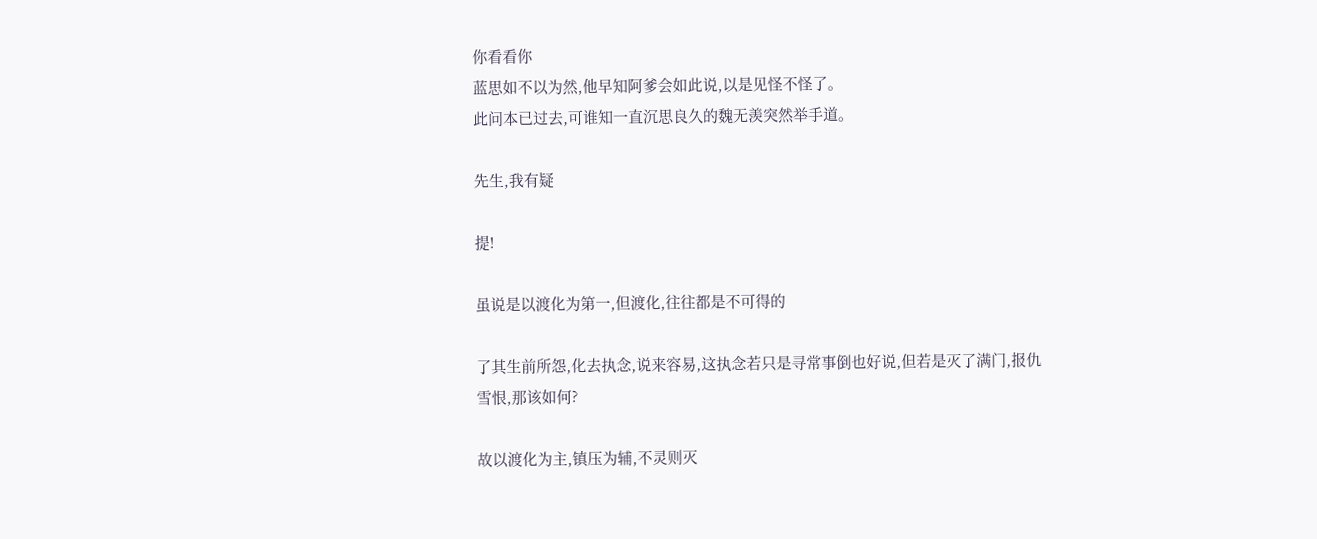你看看你
蓝思如不以为然,他早知阿爹会如此说,以是见怪不怪了。
此问本已过去,可谁知一直沉思良久的魏无羡突然举手道。

先生,我有疑

提!

虽说是以渡化为第一,但渡化,往往都是不可得的

了其生前所怨,化去执念,说来容易,这执念若只是寻常事倒也好说,但若是灭了满门,报仇雪恨,那该如何?

故以渡化为主,镇压为辅,不灵则灭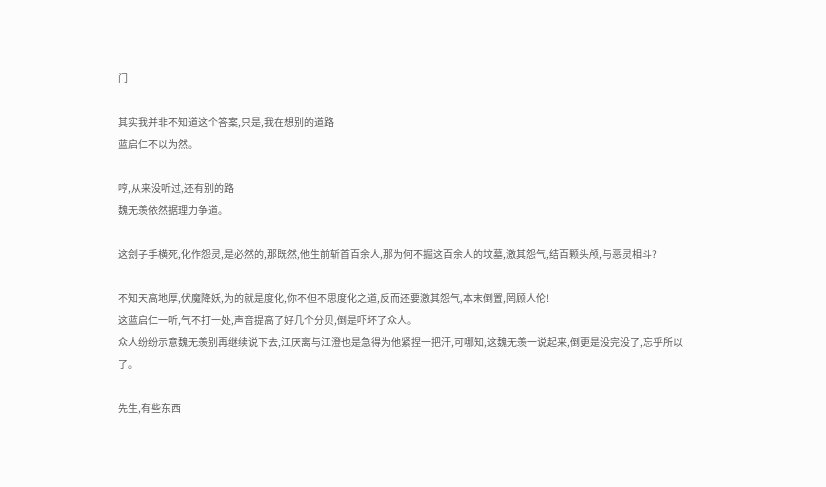门

其实我并非不知道这个答案,只是,我在想别的道路
蓝启仁不以为然。

哼,从来没听过,还有别的路
魏无羡依然据理力争道。

这刽子手横死,化作怨灵,是必然的,那既然,他生前斩首百余人,那为何不掘这百余人的坟墓,激其怨气,结百颗头颅,与恶灵相斗?

不知天高地厚,伏魔降妖,为的就是度化,你不但不思度化之道,反而还要激其怨气,本末倒置,罔顾人伦!
这蓝启仁一听,气不打一处,声音提高了好几个分贝,倒是吓坏了众人。
众人纷纷示意魏无羡别再继续说下去,江厌离与江澄也是急得为他紧捏一把汗,可哪知,这魏无羡一说起来,倒更是没完没了,忘乎所以了。

先生,有些东西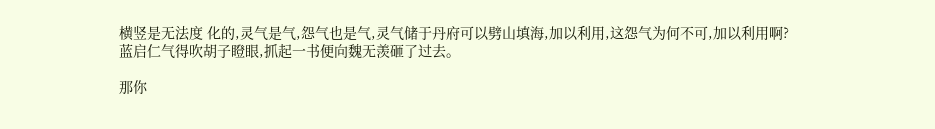横竖是无法度 化的,灵气是气,怨气也是气,灵气储于丹府可以劈山填海,加以利用,这怨气为何不可,加以利用啊?
蓝启仁气得吹胡子瞪眼,抓起一书便向魏无羡砸了过去。

那你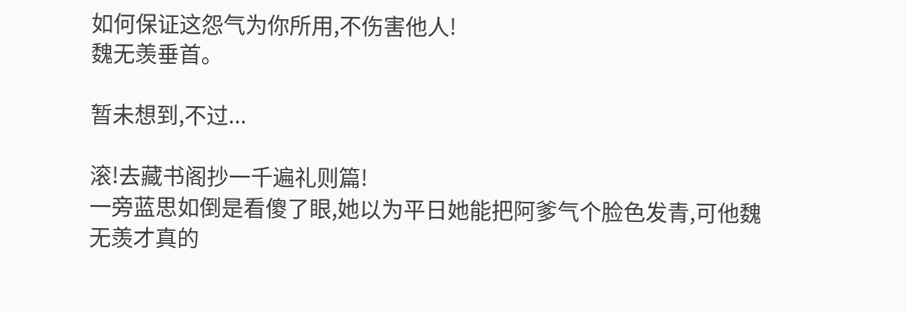如何保证这怨气为你所用,不伤害他人!
魏无羡垂首。

暂未想到,不过...

滚!去藏书阁抄一千遍礼则篇!
一旁蓝思如倒是看傻了眼,她以为平日她能把阿爹气个脸色发青,可他魏无羡才真的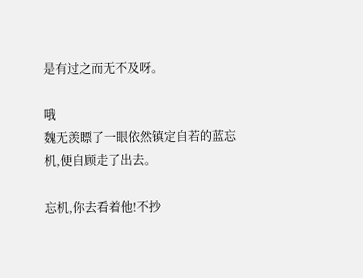是有过之而无不及呀。

哦
魏无羡瞟了一眼依然镇定自若的蓝忘机,便自顾走了出去。

忘机,你去看着他!不抄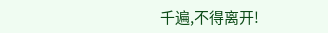千遍,不得离开!